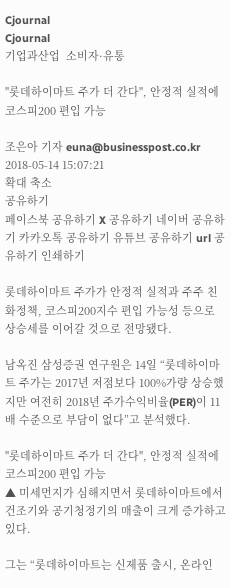Cjournal
Cjournal
기업과산업  소비자·유통

"롯데하이마트 주가 더 간다", 안정적 실적에 코스피200 편입 가능

조은아 기자 euna@businesspost.co.kr 2018-05-14 15:07:21
확대 축소
공유하기
페이스북 공유하기 X 공유하기 네이버 공유하기 카카오톡 공유하기 유튜브 공유하기 url 공유하기 인쇄하기

롯데하이마트 주가가 안정적 실적과 주주 친화정책, 코스피200지수 편입 가능성 등으로 상승세를 이어갈 것으로 전망됐다.

남옥진 삼성증권 연구원은 14일 “롯데하이마트 주가는 2017년 저점보다 100%가량 상승했지만 여전히 2018년 주가수익비율(PER)이 11배 수준으로 부담이 없다”고 분석했다.

"롯데하이마트 주가 더 간다", 안정적 실적에 코스피200 편입 가능
▲ 미세먼지가 심해지면서 롯데하이마트에서 건조기와 공기청정기의 매출이 크게 증가하고 있다.

그는 “롯데하이마트는 신제품 출시, 온라인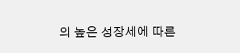의 높은 성장세에 따른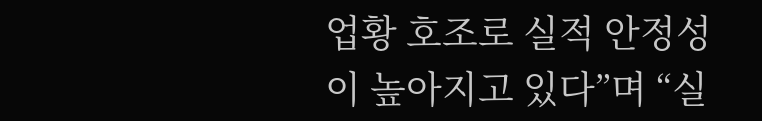업황 호조로 실적 안정성이 높아지고 있다”며 “실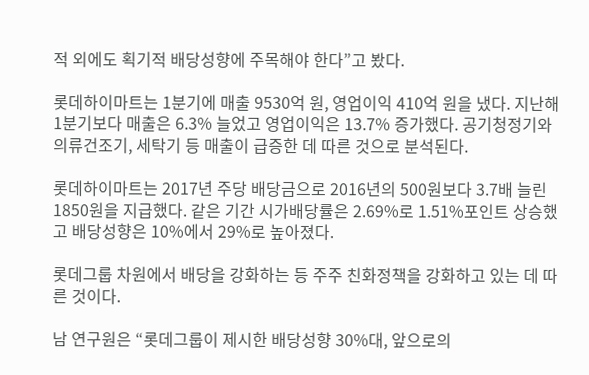적 외에도 획기적 배당성향에 주목해야 한다”고 봤다.

롯데하이마트는 1분기에 매출 9530억 원, 영업이익 410억 원을 냈다. 지난해 1분기보다 매출은 6.3% 늘었고 영업이익은 13.7% 증가했다. 공기청정기와 의류건조기, 세탁기 등 매출이 급증한 데 따른 것으로 분석된다.

롯데하이마트는 2017년 주당 배당금으로 2016년의 500원보다 3.7배 늘린 1850원을 지급했다. 같은 기간 시가배당률은 2.69%로 1.51%포인트 상승했고 배당성향은 10%에서 29%로 높아졌다.

롯데그룹 차원에서 배당을 강화하는 등 주주 친화정책을 강화하고 있는 데 따른 것이다.

남 연구원은 “롯데그룹이 제시한 배당성향 30%대, 앞으로의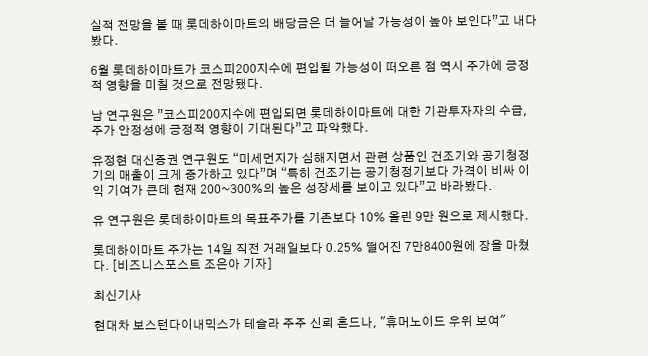실적 전망을 볼 때 롯데하이마트의 배당금은 더 늘어날 가능성이 높아 보인다”고 내다봤다.

6월 롯데하이마트가 코스피200지수에 편입될 가능성이 떠오른 점 역시 주가에 긍정적 영향을 미칠 것으로 전망됐다.

남 연구원은 ”코스피200지수에 편입되면 롯데하이마트에 대한 기관투자자의 수급, 주가 안정성에 긍정적 영향이 기대된다”고 파악했다.

유정현 대신증권 연구원도 “미세먼지가 심해지면서 관련 상품인 건조기와 공기청정기의 매출이 크게 증가하고 있다”며 “특히 건조기는 공기청정기보다 가격이 비싸 이익 기여가 큰데 현재 200~300%의 높은 성장세를 보이고 있다”고 바라봤다.

유 연구원은 롯데하이마트의 목표주가를 기존보다 10% 올린 9만 원으로 제시했다.

롯데하이마트 주가는 14일 직전 거래일보다 0.25% 떨어진 7만8400원에 장을 마쳤다. [비즈니스포스트 조은아 기자]

최신기사

현대차 보스턴다이내믹스가 테슬라 주주 신뢰 흔드나, "휴머노이드 우위 보여"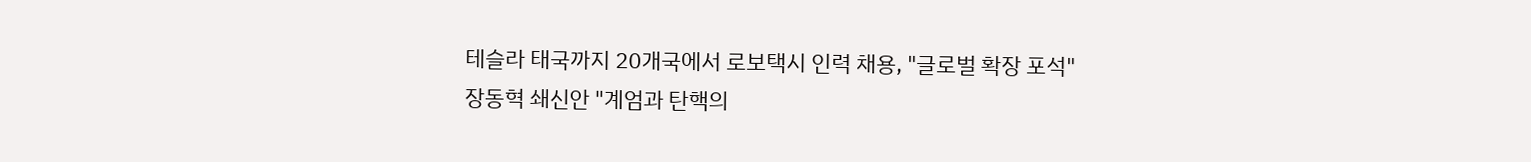테슬라 태국까지 20개국에서 로보택시 인력 채용, "글로벌 확장 포석"
장동혁 쇄신안 "계엄과 탄핵의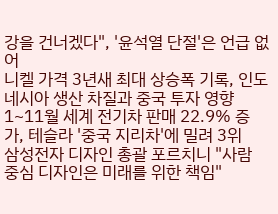강을 건너겠다", '윤석열 단절'은 언급 없어
니켈 가격 3년새 최대 상승폭 기록, 인도네시아 생산 차질과 중국 투자 영향
1~11월 세계 전기차 판매 22.9% 증가, 테슬라 '중국 지리차'에 밀려 3위
삼성전자 디자인 총괄 포르치니 "사람 중심 디자인은 미래를 위한 책임"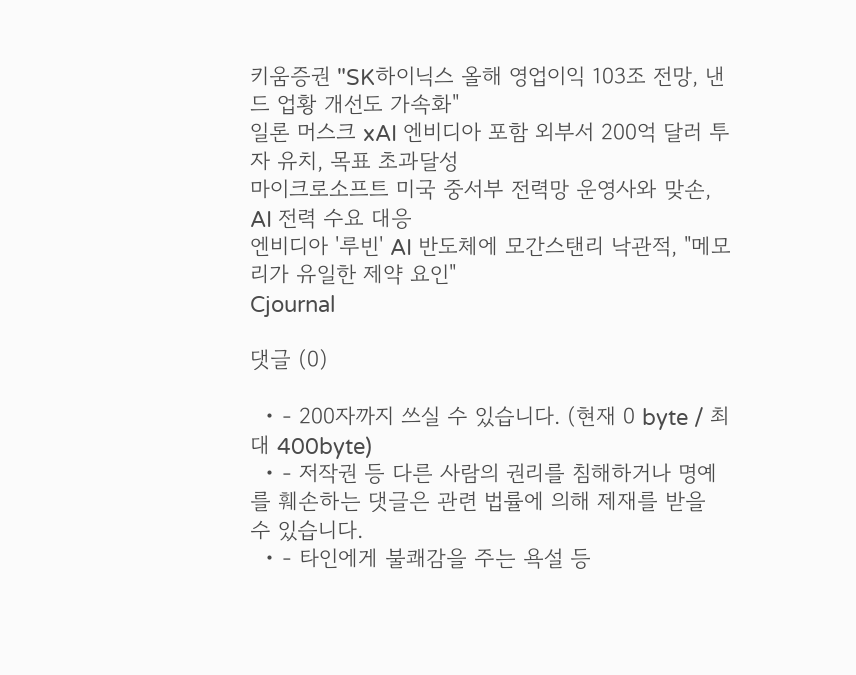키움증권 "SK하이닉스 올해 영업이익 103조 전망, 낸드 업황 개선도 가속화"
일론 머스크 xAI 엔비디아 포함 외부서 200억 달러 투자 유치, 목표 초과달성
마이크로소프트 미국 중서부 전력망 운영사와 맞손, AI 전력 수요 대응
엔비디아 '루빈' AI 반도체에 모간스탠리 낙관적, "메모리가 유일한 제약 요인"
Cjournal

댓글 (0)

  • - 200자까지 쓰실 수 있습니다. (현재 0 byte / 최대 400byte)
  • - 저작권 등 다른 사람의 권리를 침해하거나 명예를 훼손하는 댓글은 관련 법률에 의해 제재를 받을 수 있습니다.
  • - 타인에게 불쾌감을 주는 욕설 등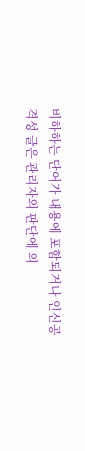비하하는 단어가 내용에 포함되거나 인신공격성 글은 관리자의 판단에 의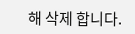해 삭제 합니다.